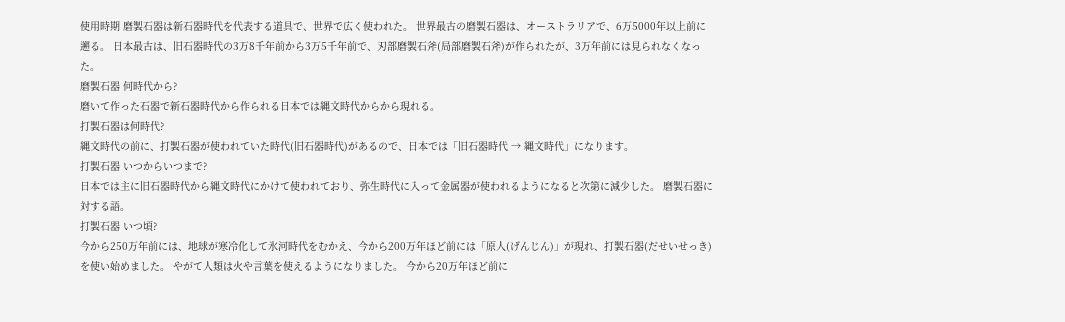使用時期 磨製石器は新石器時代を代表する道具で、世界で広く使われた。 世界最古の磨製石器は、オーストラリアで、6万5000年以上前に遡る。 日本最古は、旧石器時代の3万8千年前から3万5千年前で、刃部磨製石斧(局部磨製石斧)が作られたが、3万年前には見られなくなった。
磨製石器 何時代から?
磨いて作った石器で新石器時代から作られる日本では縄文時代からから現れる。
打製石器は何時代?
縄文時代の前に、打製石器が使われていた時代(旧石器時代)があるので、日本では「旧石器時代 → 縄文時代」になります。
打製石器 いつからいつまで?
日本では主に旧石器時代から縄文時代にかけて使われており、弥生時代に入って金属器が使われるようになると次第に減少した。 磨製石器に対する語。
打製石器 いつ頃?
今から250万年前には、地球が寒冷化して氷河時代をむかえ、今から200万年ほど前には「原人(げんじん)」が現れ、打製石器(だせいせっき)を使い始めました。 やがて人類は火や言葉を使えるようになりました。 今から20万年ほど前に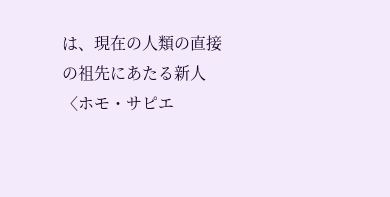は、現在の人類の直接の祖先にあたる新人〈ホモ・サピエ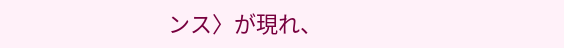ンス〉が現れ、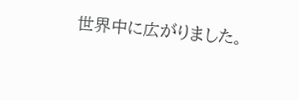世界中に広がりました。